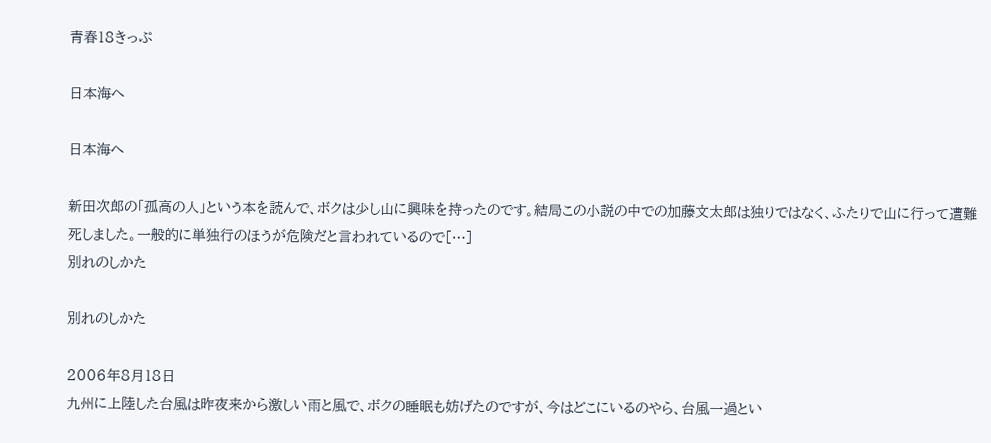青春18きっぷ

日本海へ

日本海へ

新田次郎の「孤高の人」という本を読んで、ボクは少し山に興味を持ったのです。結局この小説の中での加藤文太郎は独りではなく、ふたりで山に行って遭難死しました。一般的に単独行のほうが危険だと言われているので[…]
別れのしかた

別れのしかた

2006年8月18日
九州に上陸した台風は昨夜来から激しい雨と風で、ボクの睡眠も妨げたのですが、今はどこにいるのやら、台風一過とい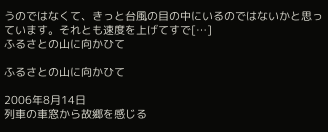うのではなくて、きっと台風の目の中にいるのではないかと思っています。それとも速度を上げてすで[…]
ふるさとの山に向かひて

ふるさとの山に向かひて

2006年8月14日
列車の車窓から故郷を感じる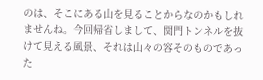のは、そこにある山を見ることからなのかもしれませんね。今回帰省しまして、関門トンネルを抜けて見える風景、それは山々の容そのものであった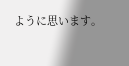ように思います。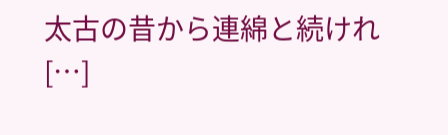太古の昔から連綿と続けれ[…]